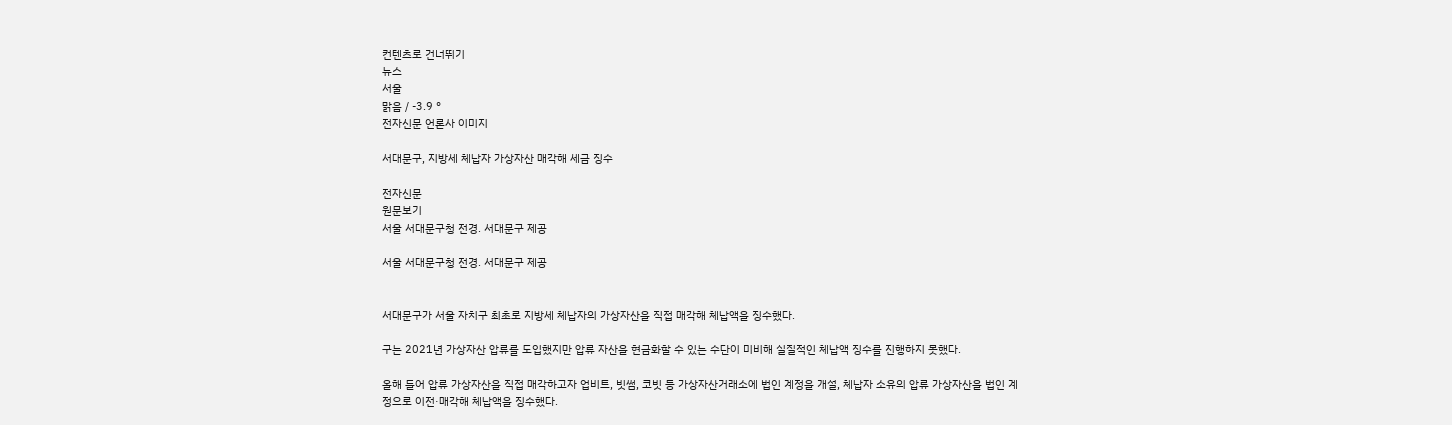컨텐츠로 건너뛰기
뉴스
서울
맑음 / -3.9 °
전자신문 언론사 이미지

서대문구, 지방세 체납자 가상자산 매각해 세금 징수

전자신문
원문보기
서울 서대문구청 전경. 서대문구 제공

서울 서대문구청 전경. 서대문구 제공


서대문구가 서울 자치구 최초로 지방세 체납자의 가상자산을 직접 매각해 체납액을 징수했다.

구는 2021년 가상자산 압류를 도입했지만 압류 자산을 현금화할 수 있는 수단이 미비해 실질적인 체납액 징수를 진행하지 못했다.

올해 들어 압류 가상자산을 직접 매각하고자 업비트, 빗썸, 코빗 등 가상자산거래소에 법인 계정을 개설, 체납자 소유의 압류 가상자산을 법인 계정으로 이전·매각해 체납액을 징수했다.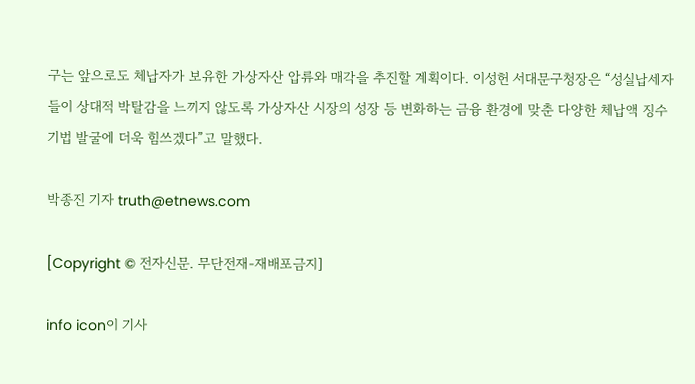구는 앞으로도 체납자가 보유한 가상자산 압류와 매각을 추진할 계획이다. 이성헌 서대문구청장은 “성실납세자들이 상대적 박탈감을 느끼지 않도록 가상자산 시장의 성장 등 변화하는 금융 환경에 맞춘 다양한 체납액 징수기법 발굴에 더욱 힘쓰겠다”고 말했다.

박종진 기자 truth@etnews.com

[Copyright © 전자신문. 무단전재-재배포금지]

info icon이 기사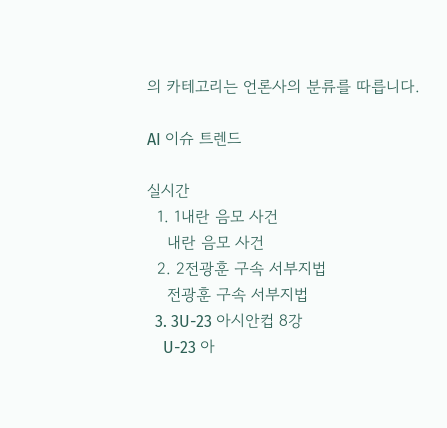의 카테고리는 언론사의 분류를 따릅니다.

AI 이슈 트렌드

실시간
  1. 1내란 음모 사건
    내란 음모 사건
  2. 2전광훈 구속 서부지법
    전광훈 구속 서부지법
  3. 3U-23 아시안컵 8강
    U-23 아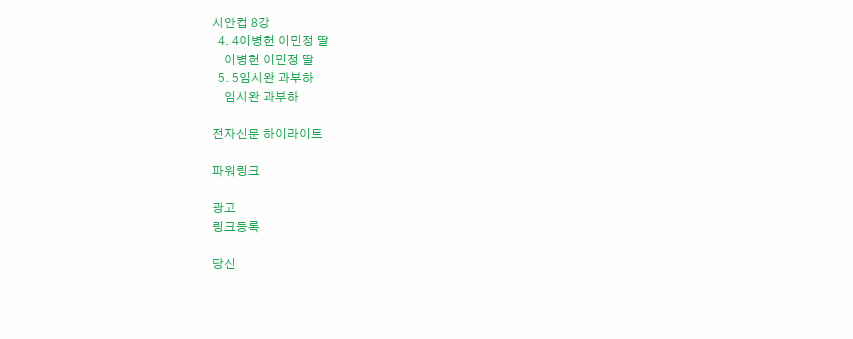시안컵 8강
  4. 4이병헌 이민정 딸
    이병헌 이민정 딸
  5. 5임시완 과부하
    임시완 과부하

전자신문 하이라이트

파워링크

광고
링크등록

당신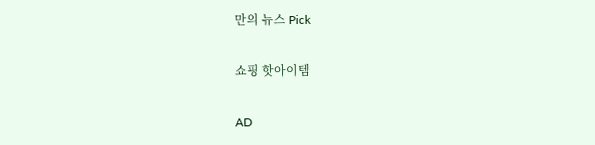만의 뉴스 Pick

쇼핑 핫아이템

AD